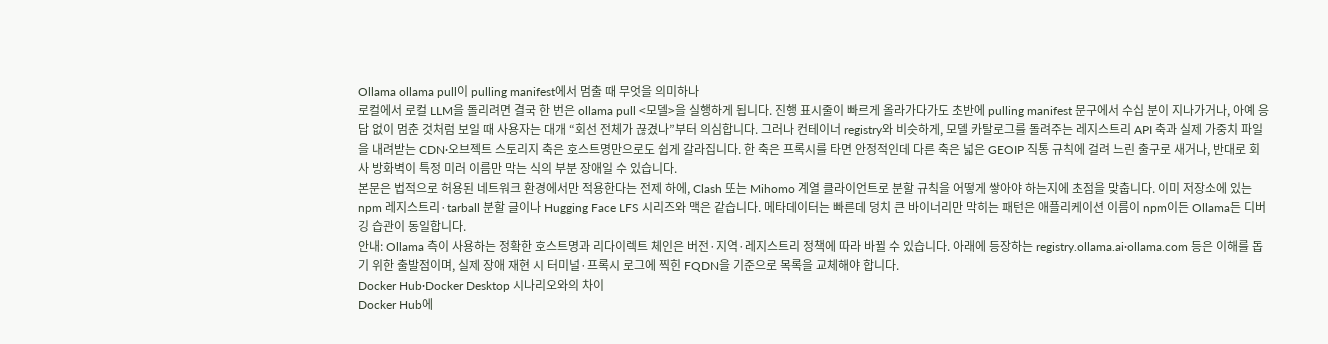Ollama ollama pull이 pulling manifest에서 멈출 때 무엇을 의미하나
로컬에서 로컬 LLM을 돌리려면 결국 한 번은 ollama pull <모델>을 실행하게 됩니다. 진행 표시줄이 빠르게 올라가다가도 초반에 pulling manifest 문구에서 수십 분이 지나가거나, 아예 응답 없이 멈춘 것처럼 보일 때 사용자는 대개 “회선 전체가 끊겼나”부터 의심합니다. 그러나 컨테이너 registry와 비슷하게, 모델 카탈로그를 돌려주는 레지스트리 API 축과 실제 가중치 파일을 내려받는 CDN·오브젝트 스토리지 축은 호스트명만으로도 쉽게 갈라집니다. 한 축은 프록시를 타면 안정적인데 다른 축은 넓은 GEOIP 직통 규칙에 걸려 느린 출구로 새거나, 반대로 회사 방화벽이 특정 미러 이름만 막는 식의 부분 장애일 수 있습니다.
본문은 법적으로 허용된 네트워크 환경에서만 적용한다는 전제 하에, Clash 또는 Mihomo 계열 클라이언트로 분할 규칙을 어떻게 쌓아야 하는지에 초점을 맞춥니다. 이미 저장소에 있는 npm 레지스트리·tarball 분할 글이나 Hugging Face LFS 시리즈와 맥은 같습니다. 메타데이터는 빠른데 덩치 큰 바이너리만 막히는 패턴은 애플리케이션 이름이 npm이든 Ollama든 디버깅 습관이 동일합니다.
안내: Ollama 측이 사용하는 정확한 호스트명과 리다이렉트 체인은 버전·지역·레지스트리 정책에 따라 바뀔 수 있습니다. 아래에 등장하는 registry.ollama.ai·ollama.com 등은 이해를 돕기 위한 출발점이며, 실제 장애 재현 시 터미널·프록시 로그에 찍힌 FQDN을 기준으로 목록을 교체해야 합니다.
Docker Hub·Docker Desktop 시나리오와의 차이
Docker Hub에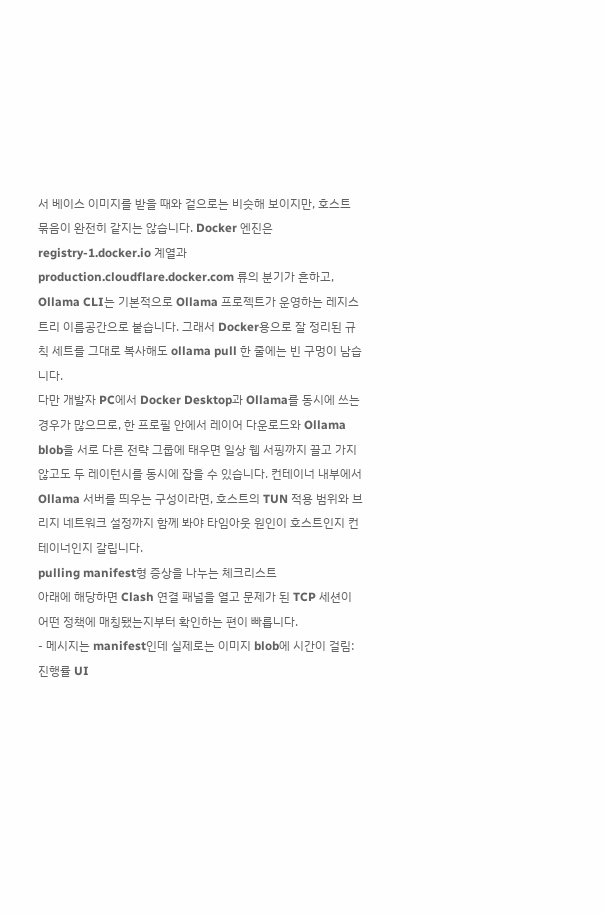서 베이스 이미지를 받을 때와 겉으로는 비슷해 보이지만, 호스트 묶음이 완전히 같지는 않습니다. Docker 엔진은 registry-1.docker.io 계열과 production.cloudflare.docker.com 류의 분기가 흔하고, Ollama CLI는 기본적으로 Ollama 프로젝트가 운영하는 레지스트리 이름공간으로 붙습니다. 그래서 Docker용으로 잘 정리된 규칙 세트를 그대로 복사해도 ollama pull 한 줄에는 빈 구멍이 남습니다.
다만 개발자 PC에서 Docker Desktop과 Ollama를 동시에 쓰는 경우가 많으므로, 한 프로필 안에서 레이어 다운로드와 Ollama blob을 서로 다른 전략 그룹에 태우면 일상 웹 서핑까지 끌고 가지 않고도 두 레이턴시를 동시에 잡을 수 있습니다. 컨테이너 내부에서 Ollama 서버를 띄우는 구성이라면, 호스트의 TUN 적용 범위와 브리지 네트워크 설정까지 함께 봐야 타임아웃 원인이 호스트인지 컨테이너인지 갈립니다.
pulling manifest형 증상을 나누는 체크리스트
아래에 해당하면 Clash 연결 패널을 열고 문제가 된 TCP 세션이 어떤 정책에 매칭됐는지부터 확인하는 편이 빠릅니다.
- 메시지는 manifest인데 실제로는 이미지 blob에 시간이 걸림: 진행률 UI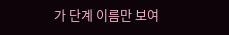가 단계 이름만 보여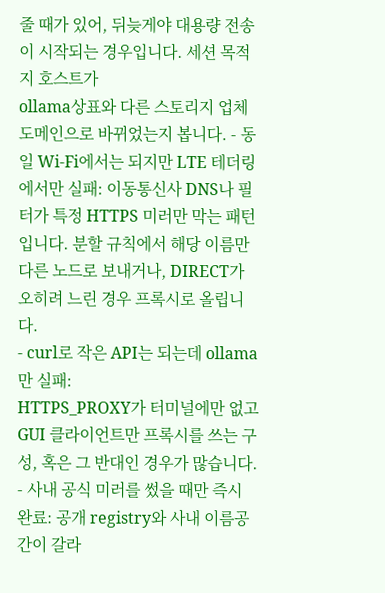줄 때가 있어, 뒤늦게야 대용량 전송이 시작되는 경우입니다. 세션 목적지 호스트가
ollama상표와 다른 스토리지 업체 도메인으로 바뀌었는지 봅니다. - 동일 Wi-Fi에서는 되지만 LTE 테더링에서만 실패: 이동통신사 DNS나 필터가 특정 HTTPS 미러만 막는 패턴입니다. 분할 규칙에서 해당 이름만 다른 노드로 보내거나, DIRECT가 오히려 느린 경우 프록시로 올립니다.
- curl로 작은 API는 되는데 ollama만 실패:
HTTPS_PROXY가 터미널에만 없고 GUI 클라이언트만 프록시를 쓰는 구성, 혹은 그 반대인 경우가 많습니다. - 사내 공식 미러를 썼을 때만 즉시 완료: 공개 registry와 사내 이름공간이 갈라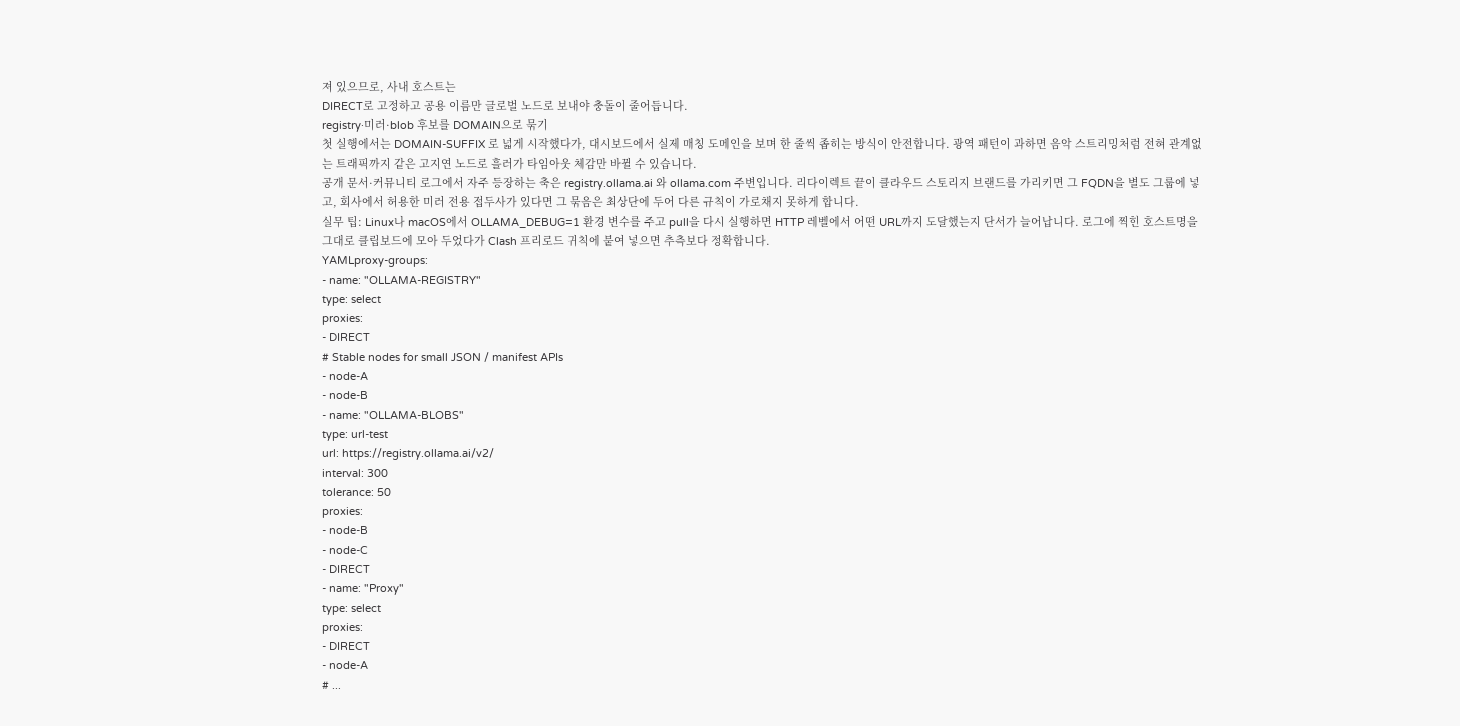져 있으므로, 사내 호스트는
DIRECT로 고정하고 공용 이름만 글로벌 노드로 보내야 충돌이 줄어듭니다.
registry·미러·blob 후보를 DOMAIN으로 묶기
첫 실행에서는 DOMAIN-SUFFIX 로 넓게 시작했다가, 대시보드에서 실제 매칭 도메인을 보며 한 줄씩 좁히는 방식이 안전합니다. 광역 패턴이 과하면 음악 스트리밍처럼 전혀 관계없는 트래픽까지 같은 고지연 노드로 흘러가 타임아웃 체감만 바뀔 수 있습니다.
공개 문서·커뮤니티 로그에서 자주 등장하는 축은 registry.ollama.ai 와 ollama.com 주변입니다. 리다이렉트 끝이 클라우드 스토리지 브랜드를 가리키면 그 FQDN을 별도 그룹에 넣고, 회사에서 허용한 미러 전용 접두사가 있다면 그 묶음은 최상단에 두어 다른 규칙이 가로채지 못하게 합니다.
실무 팁: Linux나 macOS에서 OLLAMA_DEBUG=1 환경 변수를 주고 pull을 다시 실행하면 HTTP 레벨에서 어떤 URL까지 도달했는지 단서가 늘어납니다. 로그에 찍힌 호스트명을 그대로 클립보드에 모아 두었다가 Clash 프리로드 귀칙에 붙여 넣으면 추측보다 정확합니다.
YAMLproxy-groups:
- name: "OLLAMA-REGISTRY"
type: select
proxies:
- DIRECT
# Stable nodes for small JSON / manifest APIs
- node-A
- node-B
- name: "OLLAMA-BLOBS"
type: url-test
url: https://registry.ollama.ai/v2/
interval: 300
tolerance: 50
proxies:
- node-B
- node-C
- DIRECT
- name: "Proxy"
type: select
proxies:
- DIRECT
- node-A
# ...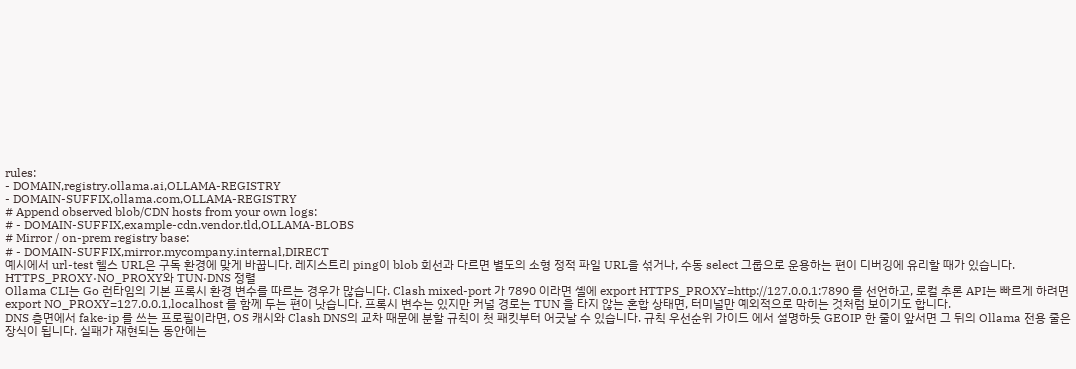rules:
- DOMAIN,registry.ollama.ai,OLLAMA-REGISTRY
- DOMAIN-SUFFIX,ollama.com,OLLAMA-REGISTRY
# Append observed blob/CDN hosts from your own logs:
# - DOMAIN-SUFFIX,example-cdn.vendor.tld,OLLAMA-BLOBS
# Mirror / on-prem registry base:
# - DOMAIN-SUFFIX,mirror.mycompany.internal,DIRECT
예시에서 url-test 헬스 URL은 구독 환경에 맞게 바꿉니다. 레지스트리 ping이 blob 회선과 다르면 별도의 소형 정적 파일 URL을 섞거나, 수동 select 그룹으로 운용하는 편이 디버깅에 유리할 때가 있습니다.
HTTPS_PROXY·NO_PROXY와 TUN·DNS 정렬
Ollama CLI는 Go 런타임의 기본 프록시 환경 변수를 따르는 경우가 많습니다. Clash mixed-port 가 7890 이라면 셸에 export HTTPS_PROXY=http://127.0.0.1:7890 를 선언하고, 로컬 추론 API는 빠르게 하려면 export NO_PROXY=127.0.0.1,localhost 를 함께 두는 편이 낫습니다. 프록시 변수는 있지만 커널 경로는 TUN 을 타지 않는 혼합 상태면, 터미널만 예외적으로 막히는 것처럼 보이기도 합니다.
DNS 층면에서 fake-ip 를 쓰는 프로필이라면, OS 캐시와 Clash DNS의 교차 때문에 분할 규칙이 첫 패킷부터 어긋날 수 있습니다. 규칙 우선순위 가이드 에서 설명하듯 GEOIP 한 줄이 앞서면 그 뒤의 Ollama 전용 줄은 장식이 됩니다. 실패가 재현되는 동안에는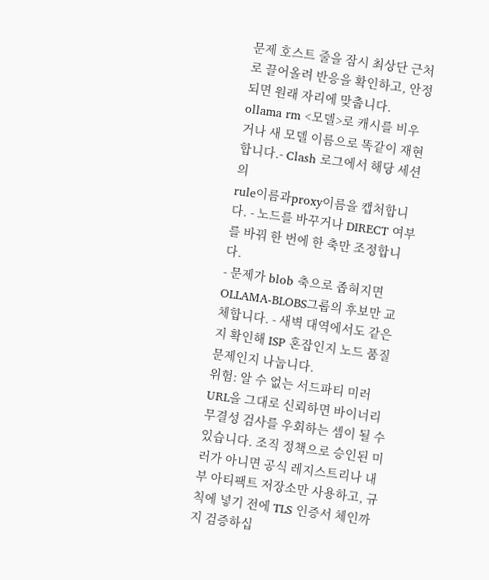문제 호스트 줄을 잠시 최상단 근처로 끌어올려 반응을 확인하고, 안정되면 원래 자리에 맞춥니다.
ollama rm <모델>로 캐시를 비우거나 새 모델 이름으로 똑같이 재현합니다.- Clash 로그에서 해당 세션의
rule이름과proxy이름을 캡처합니다. - 노드를 바꾸거나 DIRECT 여부를 바꿔 한 번에 한 축만 조정합니다.
- 문제가 blob 축으로 좁혀지면
OLLAMA-BLOBS그룹의 후보만 교체합니다. - 새벽 대역에서도 같은지 확인해 ISP 혼잡인지 노드 품질 문제인지 나눕니다.
위험: 알 수 없는 서드파티 미러 URL을 그대로 신뢰하면 바이너리 무결성 검사를 우회하는 셈이 될 수 있습니다. 조직 정책으로 승인된 미러가 아니면 공식 레지스트리나 내부 아티팩트 저장소만 사용하고, 규칙에 넣기 전에 TLS 인증서 체인까지 검증하십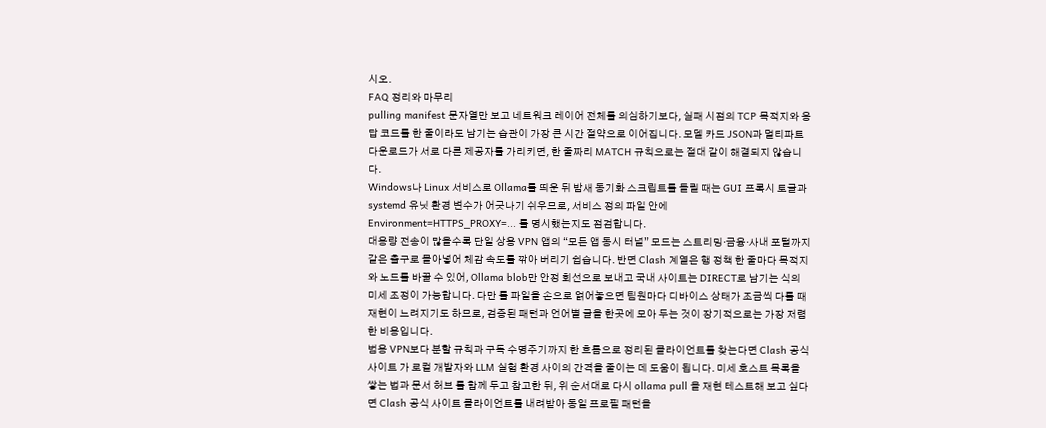시오.
FAQ 정리와 마무리
pulling manifest 문자열만 보고 네트워크 레이어 전체를 의심하기보다, 실패 시점의 TCP 목적지와 응답 코드를 한 줄이라도 남기는 습관이 가장 큰 시간 절약으로 이어집니다. 모델 카드 JSON과 멀티파트 다운로드가 서로 다른 제공자를 가리키면, 한 줄짜리 MATCH 규칙으로는 절대 같이 해결되지 않습니다.
Windows나 Linux 서비스로 Ollama를 띄운 뒤 밤새 동기화 스크립트를 돌릴 때는 GUI 프록시 토글과 systemd 유닛 환경 변수가 어긋나기 쉬우므로, 서비스 정의 파일 안에 Environment=HTTPS_PROXY=... 를 명시했는지도 점검합니다.
대용량 전송이 많을수록 단일 상용 VPN 앱의 “모든 앱 동시 터널” 모드는 스트리밍·금융·사내 포털까지 같은 출구로 몰아넣어 체감 속도를 깎아 버리기 쉽습니다. 반면 Clash 계열은 행 정책 한 줄마다 목적지와 노드를 바꿀 수 있어, Ollama blob만 안정 회선으로 보내고 국내 사이트는 DIRECT로 남기는 식의 미세 조정이 가능합니다. 다만 룰 파일을 손으로 얽어놓으면 팀원마다 디바이스 상태가 조금씩 다를 때 재현이 느려지기도 하므로, 검증된 패턴과 언어별 글을 한곳에 모아 두는 것이 장기적으로는 가장 저렴한 비용입니다.
범용 VPN보다 분할 규칙과 구독 수명주기까지 한 흐름으로 정리된 클라이언트를 찾는다면 Clash 공식 사이트 가 로컬 개발자와 LLM 실험 환경 사이의 간격을 줄이는 데 도움이 됩니다. 미세 호스트 목록을 쌓는 법과 문서 허브 를 함께 두고 참고한 뒤, 위 순서대로 다시 ollama pull 을 재현 테스트해 보고 싶다면 Clash 공식 사이트 클라이언트를 내려받아 동일 프로필 패턴을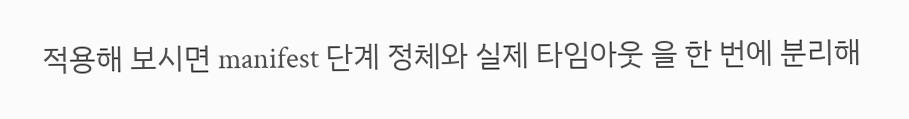적용해 보시면 manifest 단계 정체와 실제 타임아웃 을 한 번에 분리해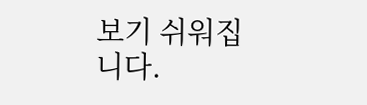보기 쉬워집니다.